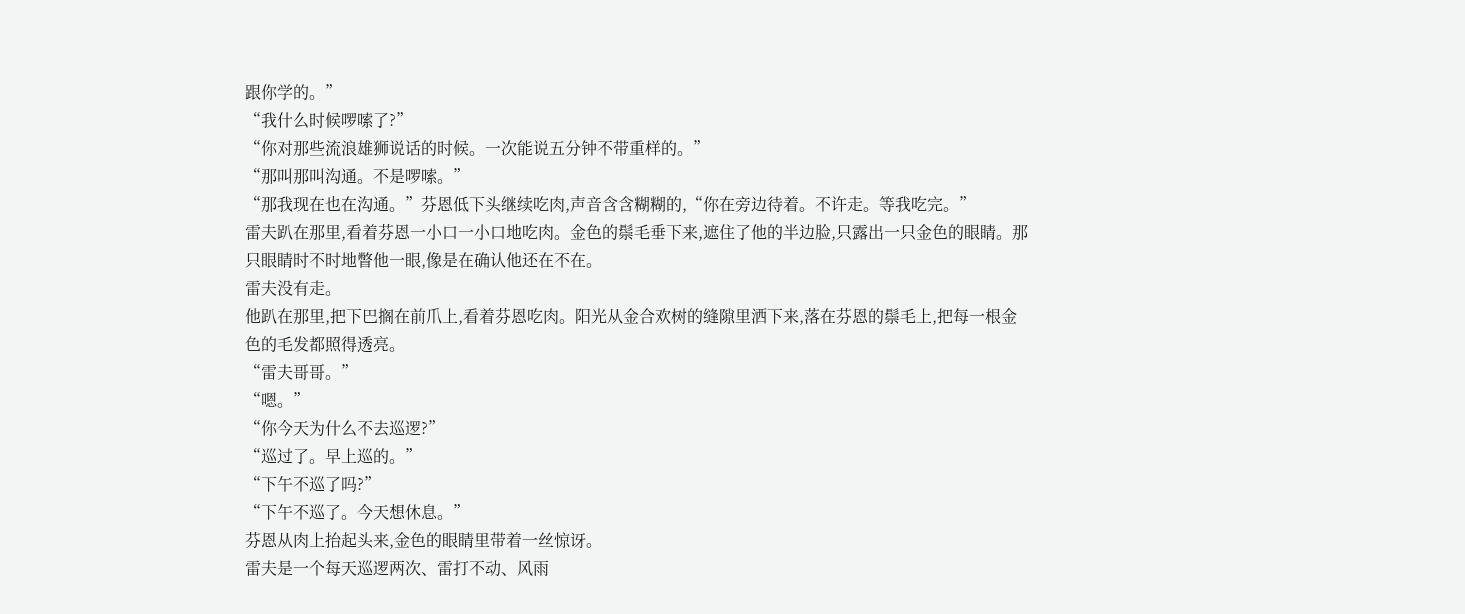跟你学的。”
“我什么时候啰嗦了?”
“你对那些流浪雄狮说话的时候。一次能说五分钟不带重样的。”
“那叫那叫沟通。不是啰嗦。”
“那我现在也在沟通。”芬恩低下头继续吃肉,声音含含糊糊的,“你在旁边待着。不许走。等我吃完。”
雷夫趴在那里,看着芬恩一小口一小口地吃肉。金色的鬃毛垂下来,遮住了他的半边脸,只露出一只金色的眼睛。那只眼睛时不时地瞥他一眼,像是在确认他还在不在。
雷夫没有走。
他趴在那里,把下巴搁在前爪上,看着芬恩吃肉。阳光从金合欢树的缝隙里洒下来,落在芬恩的鬃毛上,把每一根金色的毛发都照得透亮。
“雷夫哥哥。”
“嗯。”
“你今天为什么不去巡逻?”
“巡过了。早上巡的。”
“下午不巡了吗?”
“下午不巡了。今天想休息。”
芬恩从肉上抬起头来,金色的眼睛里带着一丝惊讶。
雷夫是一个每天巡逻两次、雷打不动、风雨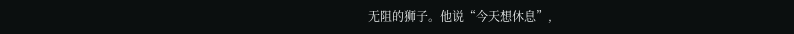无阻的狮子。他说“今天想休息”,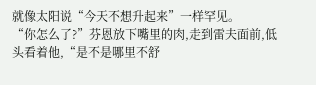就像太阳说“今天不想升起来”一样罕见。
“你怎么了?”芬恩放下嘴里的肉,走到雷夫面前,低头看着他,“是不是哪里不舒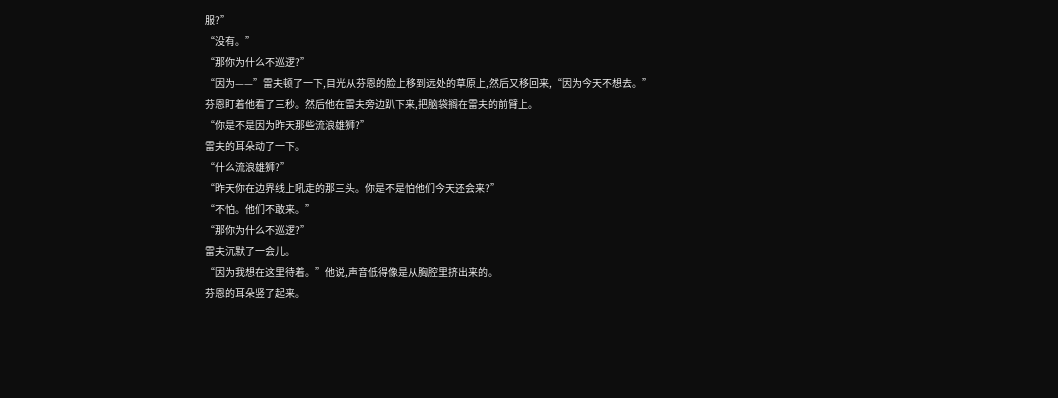服?”
“没有。”
“那你为什么不巡逻?”
“因为——”雷夫顿了一下,目光从芬恩的脸上移到远处的草原上,然后又移回来,“因为今天不想去。”
芬恩盯着他看了三秒。然后他在雷夫旁边趴下来,把脑袋搁在雷夫的前臂上。
“你是不是因为昨天那些流浪雄狮?”
雷夫的耳朵动了一下。
“什么流浪雄狮?”
“昨天你在边界线上吼走的那三头。你是不是怕他们今天还会来?”
“不怕。他们不敢来。”
“那你为什么不巡逻?”
雷夫沉默了一会儿。
“因为我想在这里待着。”他说,声音低得像是从胸腔里挤出来的。
芬恩的耳朵竖了起来。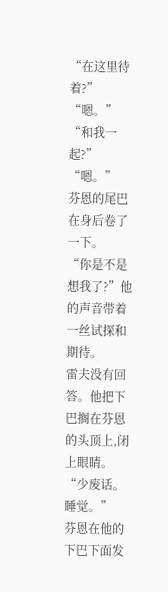“在这里待着?”
“嗯。”
“和我一起?”
“嗯。”
芬恩的尾巴在身后卷了一下。
“你是不是想我了?”他的声音带着一丝试探和期待。
雷夫没有回答。他把下巴搁在芬恩的头顶上,闭上眼睛。
“少废话。睡觉。”
芬恩在他的下巴下面发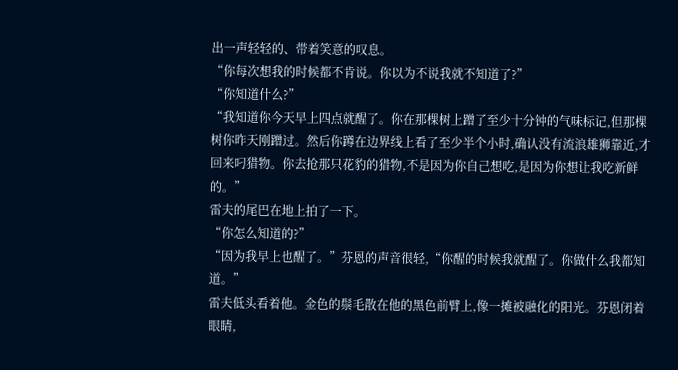出一声轻轻的、带着笑意的叹息。
“你每次想我的时候都不肯说。你以为不说我就不知道了?”
“你知道什么?”
“我知道你今天早上四点就醒了。你在那棵树上蹭了至少十分钟的气味标记,但那棵树你昨天刚蹭过。然后你蹲在边界线上看了至少半个小时,确认没有流浪雄狮靠近,才回来叼猎物。你去抢那只花豹的猎物,不是因为你自己想吃,是因为你想让我吃新鲜的。”
雷夫的尾巴在地上拍了一下。
“你怎么知道的?”
“因为我早上也醒了。”芬恩的声音很轻,“你醒的时候我就醒了。你做什么我都知道。”
雷夫低头看着他。金色的鬃毛散在他的黑色前臂上,像一摊被融化的阳光。芬恩闭着眼睛,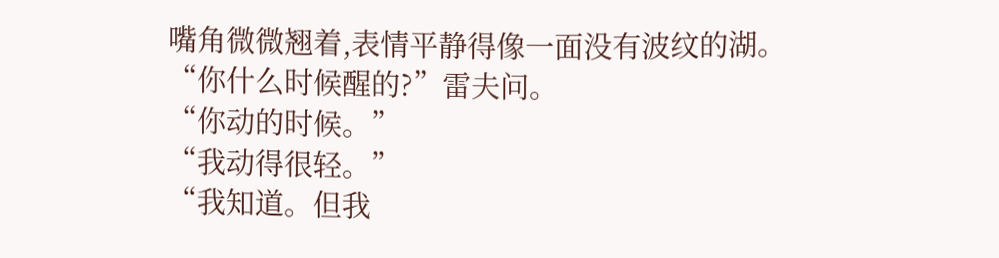嘴角微微翘着,表情平静得像一面没有波纹的湖。
“你什么时候醒的?”雷夫问。
“你动的时候。”
“我动得很轻。”
“我知道。但我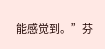能感觉到。”芬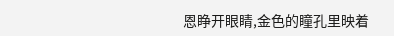恩睁开眼睛,金色的瞳孔里映着